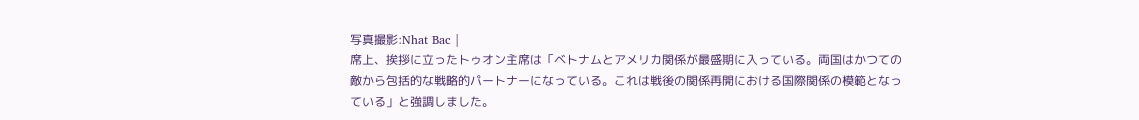写真撮影:Nhat Bac |
席上、挨拶に立ったトゥオン主席は「ベトナムとアメリカ関係が最盛期に入っている。両国はかつての敵から包括的な戦略的パートナーになっている。これは戦後の関係再開における国際関係の模範となっている」と強調しました。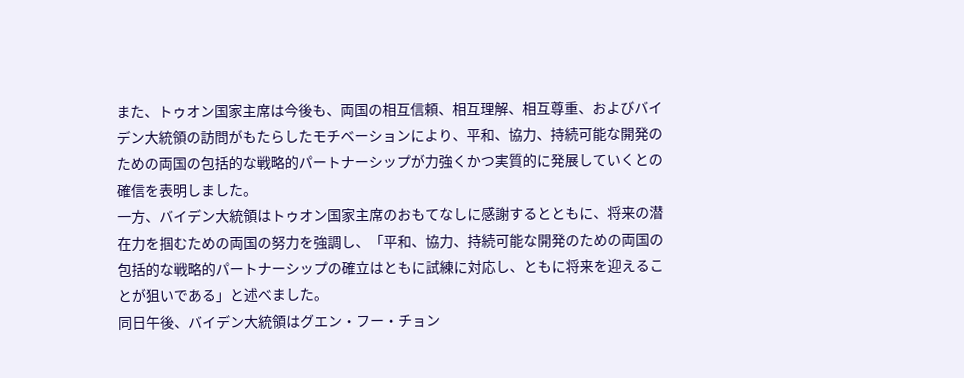また、トゥオン国家主席は今後も、両国の相互信頼、相互理解、相互尊重、およびバイデン大統領の訪問がもたらしたモチベーションにより、平和、協力、持続可能な開発のための両国の包括的な戦略的パートナーシップが力強くかつ実質的に発展していくとの確信を表明しました。
一方、バイデン大統領はトゥオン国家主席のおもてなしに感謝するとともに、将来の潜在力を掴むための両国の努力を強調し、「平和、協力、持続可能な開発のための両国の包括的な戦略的パートナーシップの確立はともに試練に対応し、ともに将来を迎えることが狙いである」と述べました。
同日午後、バイデン大統領はグエン・フー・チョン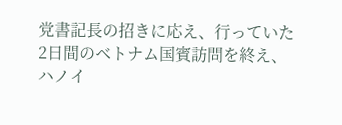党書記長の招きに応え、行っていた2日間のベトナム国賓訪問を終え、ハノイ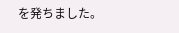を発ちました。